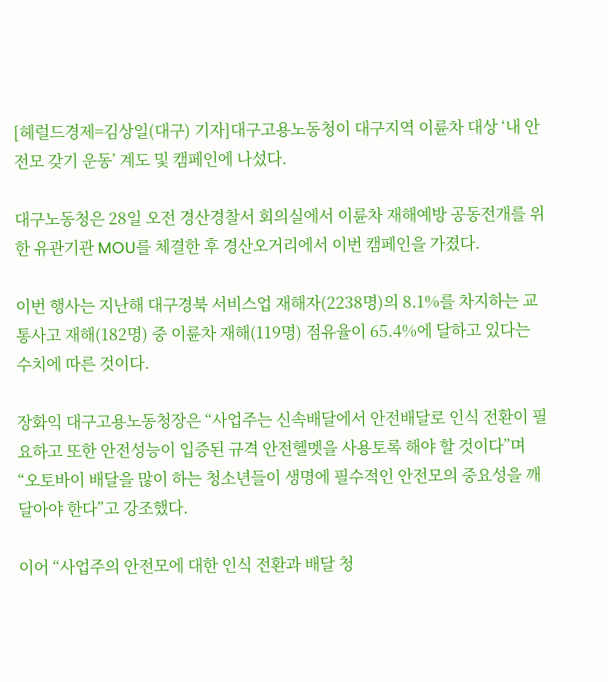[헤럴드경제=김상일(대구) 기자]대구고용노동청이 대구지역 이륜차 대상 ‘내 안전모 갖기 운동’ 계도 및 캠페인에 나섰다.

대구노동청은 28일 오전 경산경찰서 회의실에서 이륜차 재해예방 공동전개를 위한 유관기관 MOU를 체결한 후 경산오거리에서 이번 캠페인을 가졌다.

이번 행사는 지난해 대구경북 서비스업 재해자(2238명)의 8.1%를 차지하는 교통사고 재해(182명) 중 이륜차 재해(119명) 점유율이 65.4%에 달하고 있다는 수치에 따른 것이다.

장화익 대구고용노동청장은 “사업주는 신속배달에서 안전배달로 인식 전환이 필요하고 또한 안전성능이 입증된 규격 안전헬멧을 사용토록 해야 할 것이다”며 “오토바이 배달을 많이 하는 청소년들이 생명에 필수적인 안전모의 중요성을 깨달아야 한다”고 강조했다.

이어 “사업주의 안전모에 대한 인식 전환과 배달 청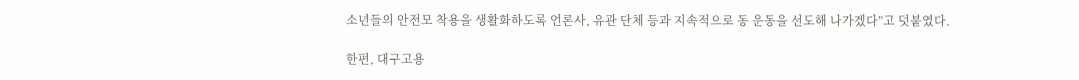소년들의 안전모 착용을 생활화하도록 언론사, 유관 단체 등과 지속적으로 동 운동을 선도해 나가겠다”고 덧붙였다.

한편, 대구고용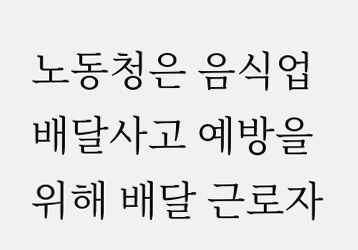노동청은 음식업 배달사고 예방을 위해 배달 근로자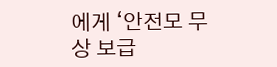에게 ‘안전모 무상 보급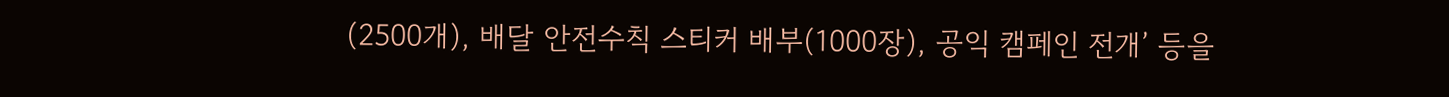(2500개), 배달 안전수칙 스티커 배부(1000장), 공익 캠페인 전개’ 등을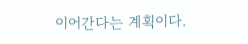이어간다는 계획이다.